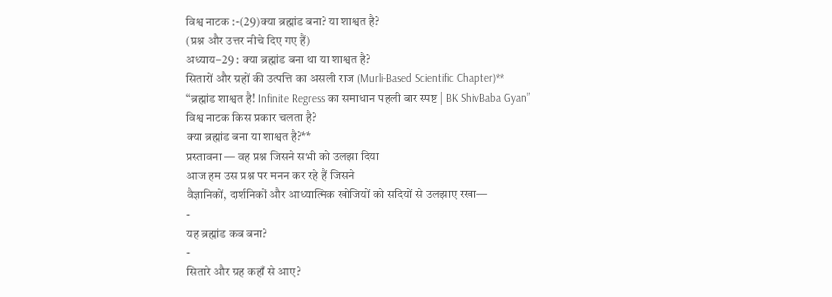विश्व नाटक :-(29)क्या ब्रह्मांड बना? या शाश्वत है?
(प्रश्न और उत्तर नीचे दिए गए हैं)
अध्याय–29 : क्या ब्रह्मांड बना था या शाश्वत है?
सितारों और ग्रहों की उत्पत्ति का असली राज (Murli-Based Scientific Chapter)**
“ब्रह्मांड शाश्वत है! Infinite Regress का समाधान पहली बार स्पष्ट | BK ShivBaba Gyan”
विश्व नाटक किस प्रकार चलता है?
क्या ब्रह्मांड बना या शाश्वत है?**
प्रस्तावना — वह प्रश्न जिसने सभी को उलझा दिया
आज हम उस प्रश्न पर मनन कर रहे हैं जिसने
वैज्ञानिकों, दार्शनिकों और आध्यात्मिक खोजियों को सदियों से उलझाए रखा—
-
यह ब्रह्मांड कब बना?
-
सितारे और ग्रह कहाँ से आए?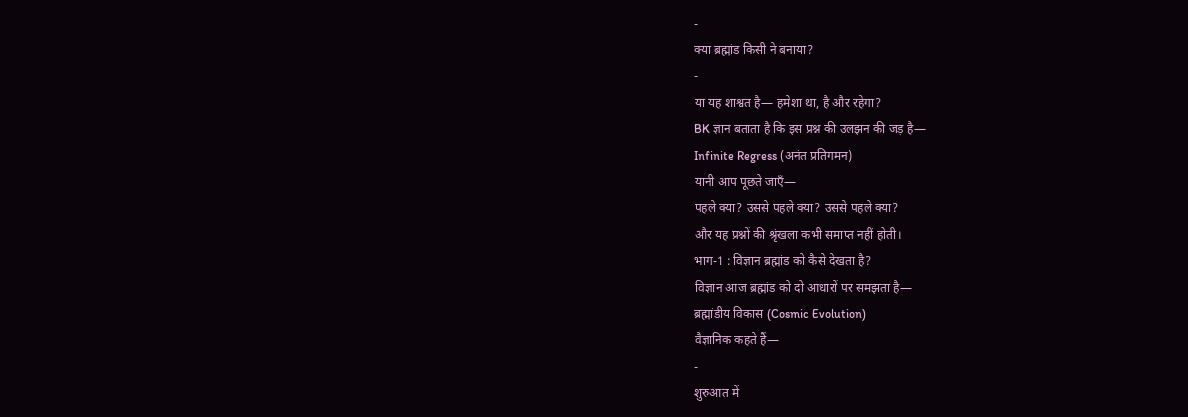-
क्या ब्रह्मांड किसी ने बनाया?
-
या यह शाश्वत है— हमेशा था, है और रहेगा?
BK ज्ञान बताता है कि इस प्रश्न की उलझन की जड़ है—
Infinite Regress (अनंत प्रतिगमन)
यानी आप पूछते जाएँ—
पहले क्या? उससे पहले क्या? उससे पहले क्या?
और यह प्रश्नों की श्रृंखला कभी समाप्त नहीं होती।
भाग-1 : विज्ञान ब्रह्मांड को कैसे देखता है?
विज्ञान आज ब्रह्मांड को दो आधारों पर समझता है—
ब्रह्मांडीय विकास (Cosmic Evolution)
वैज्ञानिक कहते हैं—
-
शुरुआत में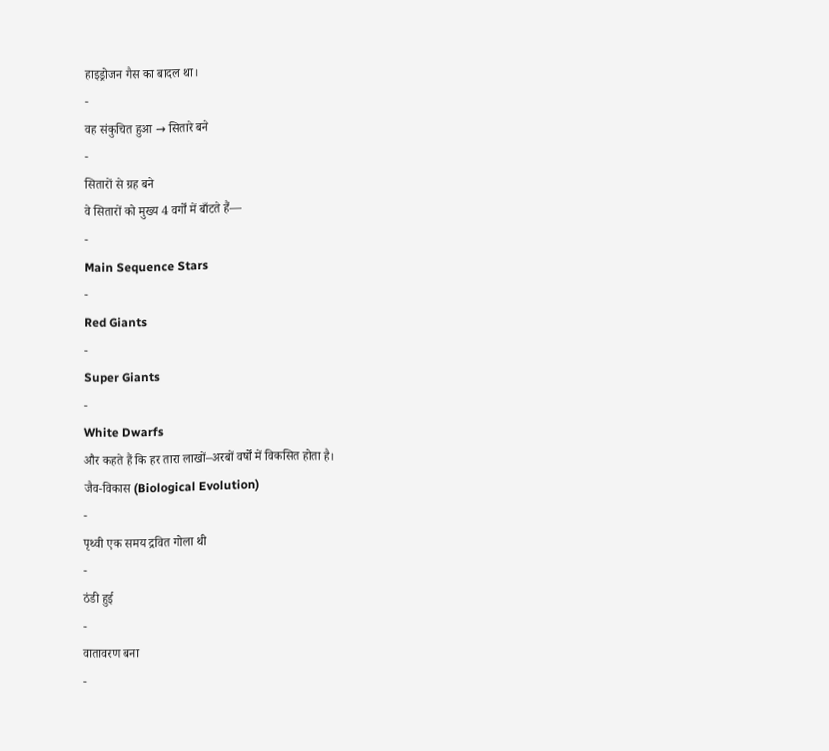हाइड्रोजन गैस का बादल था।
-
वह संकुचित हुआ → सितारे बने
-
सितारों से ग्रह बने
वे सितारों को मुख्य 4 वर्गों में बाँटते हैं—
-
Main Sequence Stars
-
Red Giants
-
Super Giants
-
White Dwarfs
और कहते हैं कि हर तारा लाखों–अरबों वर्षों में विकसित होता है।
जैव-विकास (Biological Evolution)
-
पृथ्वी एक समय द्रवित गोला थी
-
ठंडी हुई
-
वातावरण बना
-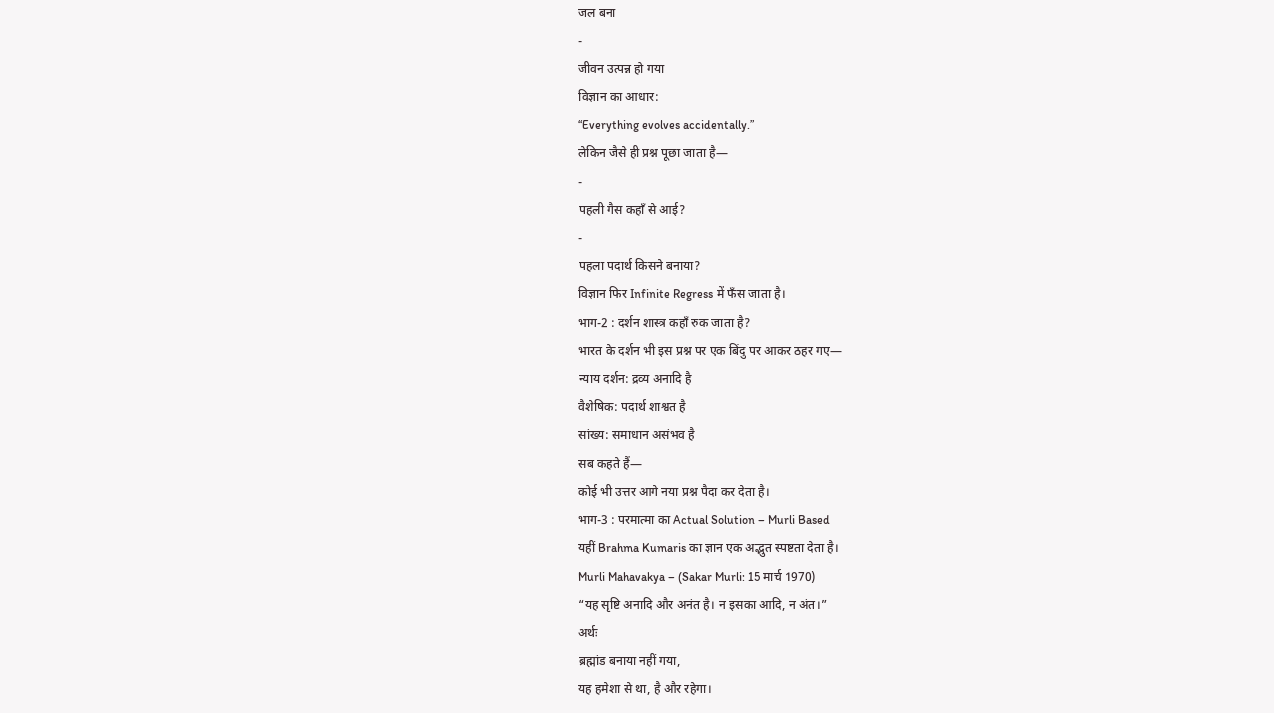जल बना
-
जीवन उत्पन्न हो गया
विज्ञान का आधार:
“Everything evolves accidentally.”
लेकिन जैसे ही प्रश्न पूछा जाता है—
-
पहली गैस कहाँ से आई?
-
पहला पदार्थ किसने बनाया?
विज्ञान फिर Infinite Regress में फँस जाता है।
भाग-2 : दर्शन शास्त्र कहाँ रुक जाता है?
भारत के दर्शन भी इस प्रश्न पर एक बिंदु पर आकर ठहर गए—
न्याय दर्शन: द्रव्य अनादि है
वैशेषिक: पदार्थ शाश्वत है
सांख्य: समाधान असंभव है
सब कहते हैं—
कोई भी उत्तर आगे नया प्रश्न पैदा कर देता है।
भाग-3 : परमात्मा का Actual Solution – Murli Based
यहीं Brahma Kumaris का ज्ञान एक अद्भुत स्पष्टता देता है।
Murli Mahavakya – (Sakar Murli: 15 मार्च 1970)
“यह सृष्टि अनादि और अनंत है। न इसका आदि, न अंत।”
अर्थः
ब्रह्मांड बनाया नहीं गया,
यह हमेशा से था, है और रहेगा।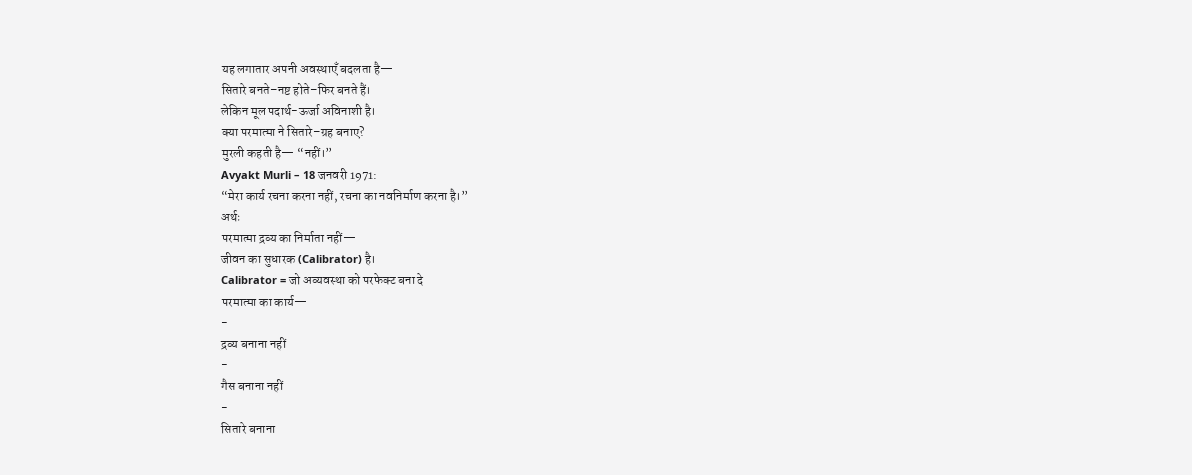यह लगातार अपनी अवस्थाएँ बदलता है—
सितारे बनते–नष्ट होते–फिर बनते हैं।
लेकिन मूल पदार्थ-ऊर्जा अविनाशी है।
क्या परमात्मा ने सितारे–ग्रह बनाए?
मुरली कहती है— “नहीं।”
Avyakt Murli – 18 जनवरी 1971:
“मेरा कार्य रचना करना नहीं, रचना का नवनिर्माण करना है।”
अर्थः
परमात्मा द्रव्य का निर्माता नहीं—
जीवन का सुधारक (Calibrator) है।
Calibrator = जो अव्यवस्था को परफेक्ट बना दे
परमात्मा का कार्य—
-
द्रव्य बनाना नहीं
-
गैस बनाना नहीं
-
सितारे बनाना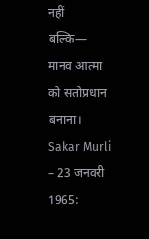नहीं
बल्कि—
मानव आत्मा को सतोप्रधान बनाना।
Sakar Murli – 23 जनवरी 1965: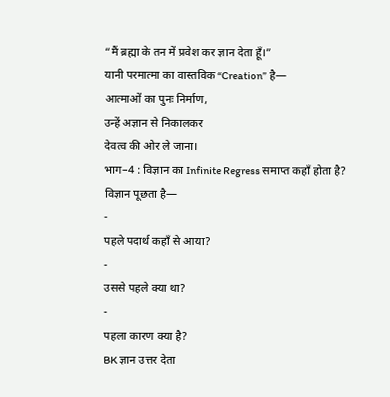“मैं ब्रह्मा के तन में प्रवेश कर ज्ञान देता हूँ।”
यानी परमात्मा का वास्तविक “Creation” है—
आत्माओं का पुनः निर्माण,
उन्हें अज्ञान से निकालकर
देवत्व की ओर ले जाना।
भाग–4 : विज्ञान का Infinite Regress समाप्त कहाँ होता है?
विज्ञान पूछता है—
-
पहले पदार्थ कहाँ से आया?
-
उससे पहले क्या था?
-
पहला कारण क्या है?
BK ज्ञान उत्तर देता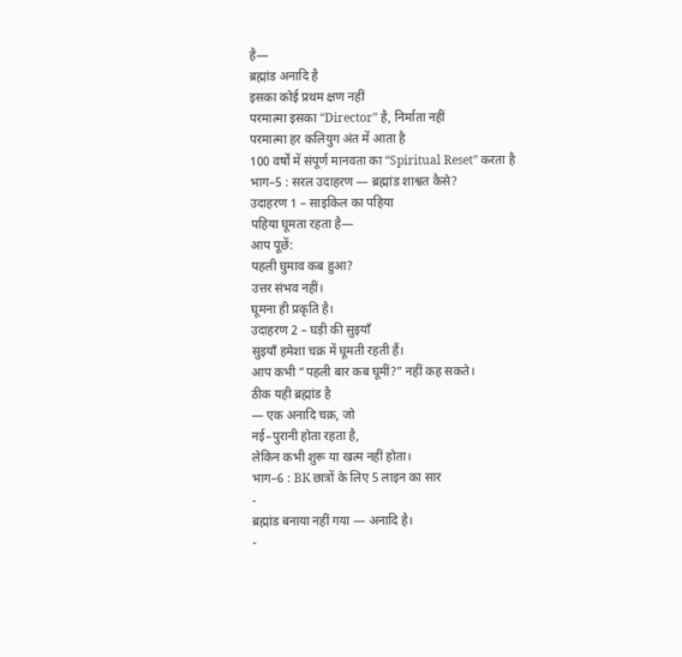है—
ब्रह्मांड अनादि है
इसका कोई प्रथम क्षण नहीं
परमात्मा इसका “Director” है, निर्माता नहीं
परमात्मा हर कलियुग अंत में आता है
100 वर्षों में संपूर्ण मानवता का “Spiritual Reset” करता है
भाग–5 : सरल उदाहरण — ब्रह्मांड शाश्वत कैसे?
उदाहरण 1 – साइकिल का पहिया
पहिया घूमता रहता है—
आप पूछें:
पहली घुमाव कब हुआ?
उत्तर संभव नहीं।
घूमना ही प्रकृति है।
उदाहरण 2 – घड़ी की सुइयाँ
सुइयाँ हमेशा चक्र में घूमती रहती हैं।
आप कभी “पहली बार कब घूमीं?” नहीं कह सकते।
ठीक यही ब्रह्मांड है
— एक अनादि चक्र, जो
नई–पुरानी होता रहता है,
लेकिन कभी शुरू या खत्म नहीं होता।
भाग–6 : BK छात्रों के लिए 5 लाइन का सार
-
ब्रह्मांड बनाया नहीं गया — अनादि है।
-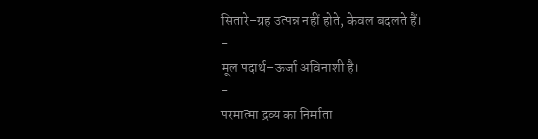सितारे–ग्रह उत्पन्न नहीं होते, केवल बदलते हैं।
-
मूल पदार्थ–ऊर्जा अविनाशी है।
-
परमात्मा द्रव्य का निर्माता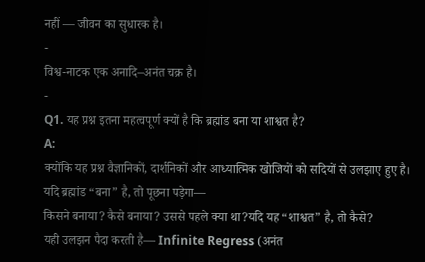नहीं — जीवन का सुधारक है।
-
विश्व-नाटक एक अनादि–अनंत चक्र है।
-
Q1. यह प्रश्न इतना महत्वपूर्ण क्यों है कि ब्रह्मांड बना या शाश्वत है?
A:
क्योंकि यह प्रश्न वैज्ञानिकों, दार्शनिकों और आध्यात्मिक खोजियों को सदियों से उलझाए हुए है।
यदि ब्रह्मांड “बना” है, तो पूछना पड़ेगा—
किसने बनाया? कैसे बनाया? उससे पहले क्या था?यदि यह “शाश्वत” है, तो कैसे?
यही उलझन पैदा करती है— Infinite Regress (अनंत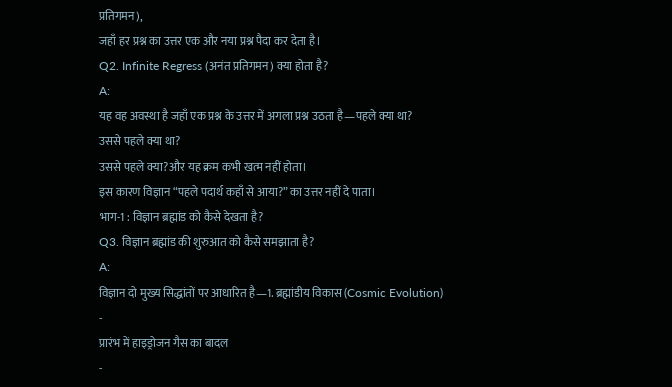प्रतिगमन),
जहाँ हर प्रश्न का उत्तर एक और नया प्रश्न पैदा कर देता है।
Q2. Infinite Regress (अनंत प्रतिगमन) क्या होता है?
A:
यह वह अवस्था है जहाँ एक प्रश्न के उत्तर में अगला प्रश्न उठता है—पहले क्या था?
उससे पहले क्या था?
उससे पहले क्या?और यह क्रम कभी खत्म नहीं होता।
इस कारण विज्ञान “पहले पदार्थ कहाँ से आया?” का उत्तर नहीं दे पाता।
भाग-1 : विज्ञान ब्रह्मांड को कैसे देखता है?
Q3. विज्ञान ब्रह्मांड की शुरुआत को कैसे समझाता है?
A:
विज्ञान दो मुख्य सिद्धांतों पर आधारित है—1. ब्रह्मांडीय विकास (Cosmic Evolution)
-
प्रारंभ में हाइड्रोजन गैस का बादल
-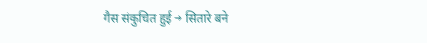गैस संकुचित हुई → सितारे बने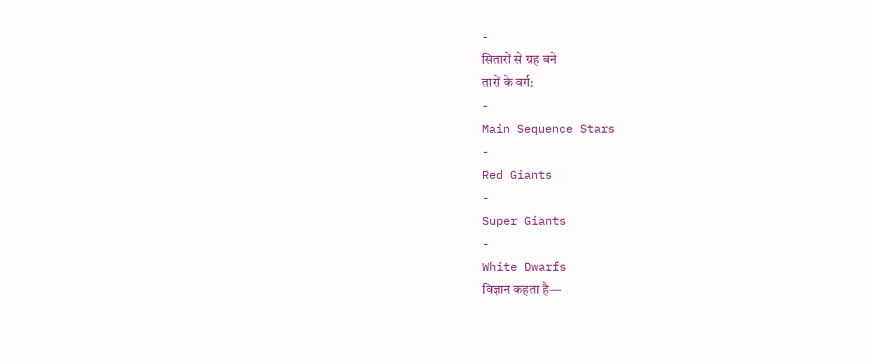-
सितारों से ग्रह बने
तारों के वर्ग:
-
Main Sequence Stars
-
Red Giants
-
Super Giants
-
White Dwarfs
विज्ञान कहता है—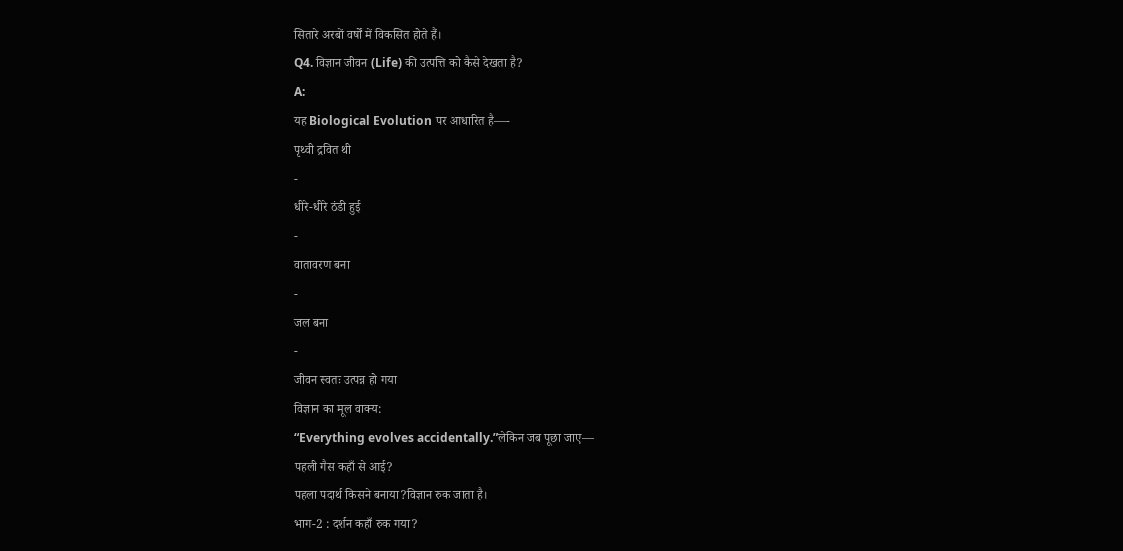सितारे अरबों वर्षों में विकसित होते हैं।
Q4. विज्ञान जीवन (Life) की उत्पत्ति को कैसे देखता है?
A:
यह Biological Evolution पर आधारित है—-
पृथ्वी द्रवित थी
-
धीरे-धीरे ठंडी हुई
-
वातावरण बना
-
जल बना
-
जीवन स्वतः उत्पन्न हो गया
विज्ञान का मूल वाक्य:
“Everything evolves accidentally.”लेकिन जब पूछा जाए—
पहली गैस कहाँ से आई?
पहला पदार्थ किसने बनाया?विज्ञान रुक जाता है।
भाग-2 : दर्शन कहाँ रुक गया?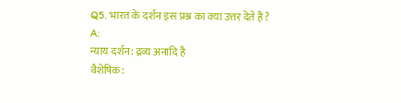Q5. भारत के दर्शन इस प्रश्न का क्या उत्तर देते हैं?
A:
न्याय दर्शन: द्रव्य अनादि है
वैशेषिक: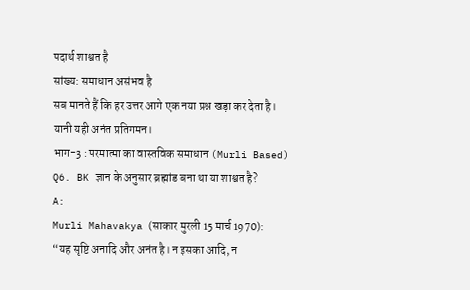पदार्थ शाश्वत है
सांख्य: समाधान असंभव है
सब मानते हैं कि हर उत्तर आगे एक नया प्रश्न खड़ा कर देता है।
यानी यही अनंत प्रतिगमन।
भाग-3 : परमात्मा का वास्तविक समाधान (Murli Based)
Q6. BK ज्ञान के अनुसार ब्रह्मांड बना था या शाश्वत है?
A:
Murli Mahavakya (साकार मुरली 15 मार्च 1970):
“यह सृष्टि अनादि और अनंत है। न इसका आदि, न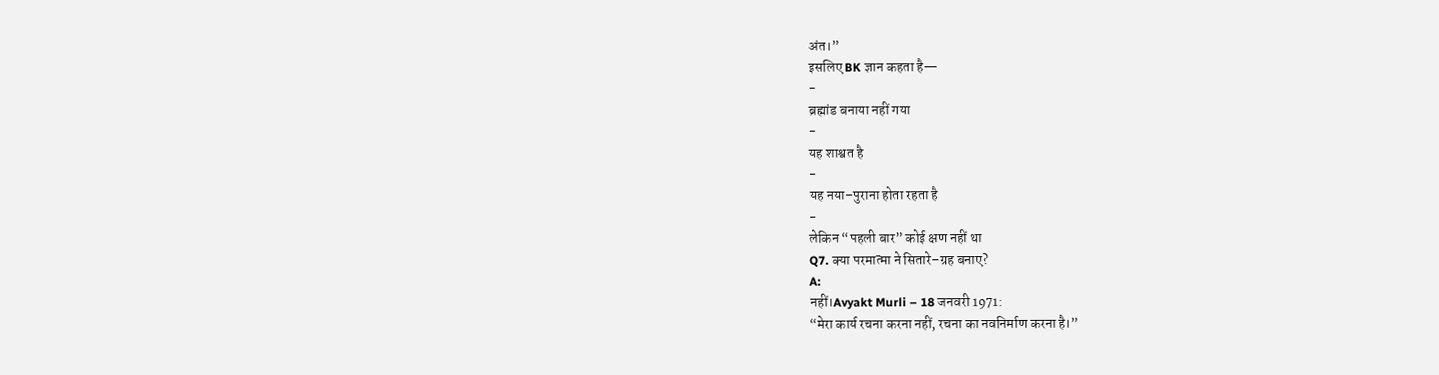अंत।”
इसलिए BK ज्ञान कहता है—
-
ब्रह्मांड बनाया नहीं गया
-
यह शाश्वत है
-
यह नया–पुराना होता रहता है
-
लेकिन “पहली बार” कोई क्षण नहीं था
Q7. क्या परमात्मा ने सितारे–ग्रह बनाए?
A:
नहीं।Avyakt Murli – 18 जनवरी 1971:
“मेरा कार्य रचना करना नहीं, रचना का नवनिर्माण करना है।”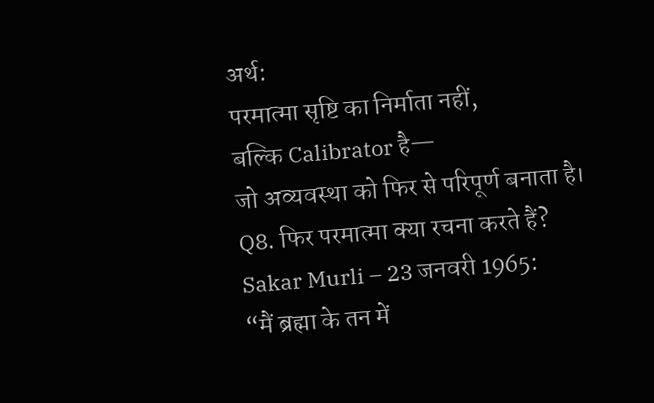अर्थ:
परमात्मा सृष्टि का निर्माता नहीं,
बल्कि Calibrator है—
जो अव्यवस्था को फिर से परिपूर्ण बनाता है।
Q8. फिर परमात्मा क्या रचना करते हैं?
Sakar Murli – 23 जनवरी 1965:
“मैं ब्रह्मा के तन में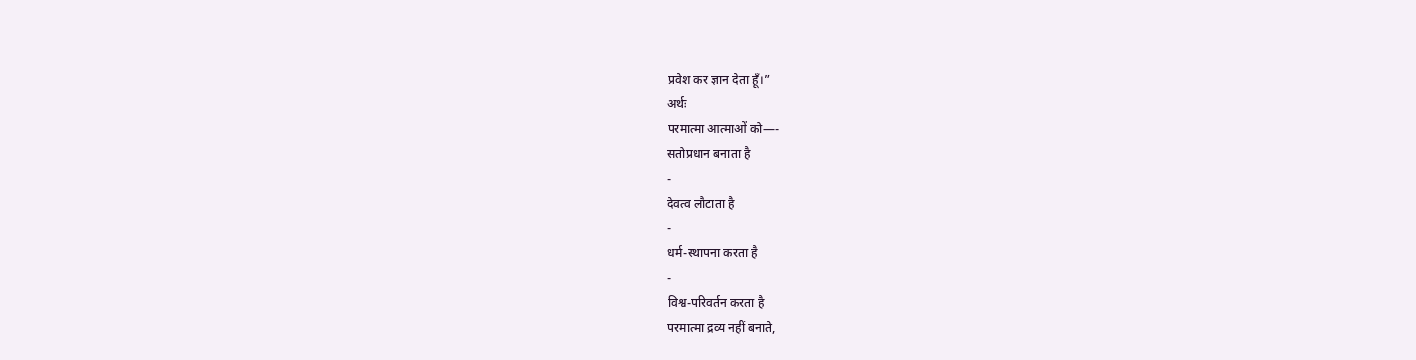प्रवेश कर ज्ञान देता हूँ।”
अर्थः
परमात्मा आत्माओं को—-
सतोप्रधान बनाता है
-
देवत्व लौटाता है
-
धर्म-स्थापना करता है
-
विश्व-परिवर्तन करता है
परमात्मा द्रव्य नहीं बनाते,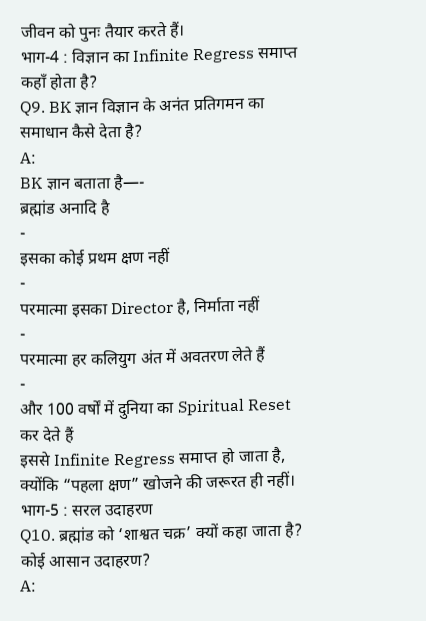जीवन को पुनः तैयार करते हैं।
भाग-4 : विज्ञान का Infinite Regress समाप्त कहाँ होता है?
Q9. BK ज्ञान विज्ञान के अनंत प्रतिगमन का समाधान कैसे देता है?
A:
BK ज्ञान बताता है—-
ब्रह्मांड अनादि है
-
इसका कोई प्रथम क्षण नहीं
-
परमात्मा इसका Director है, निर्माता नहीं
-
परमात्मा हर कलियुग अंत में अवतरण लेते हैं
-
और 100 वर्षों में दुनिया का Spiritual Reset कर देते हैं
इससे Infinite Regress समाप्त हो जाता है,
क्योंकि “पहला क्षण” खोजने की जरूरत ही नहीं।
भाग-5 : सरल उदाहरण
Q10. ब्रह्मांड को ‘शाश्वत चक्र’ क्यों कहा जाता है? कोई आसान उदाहरण?
A: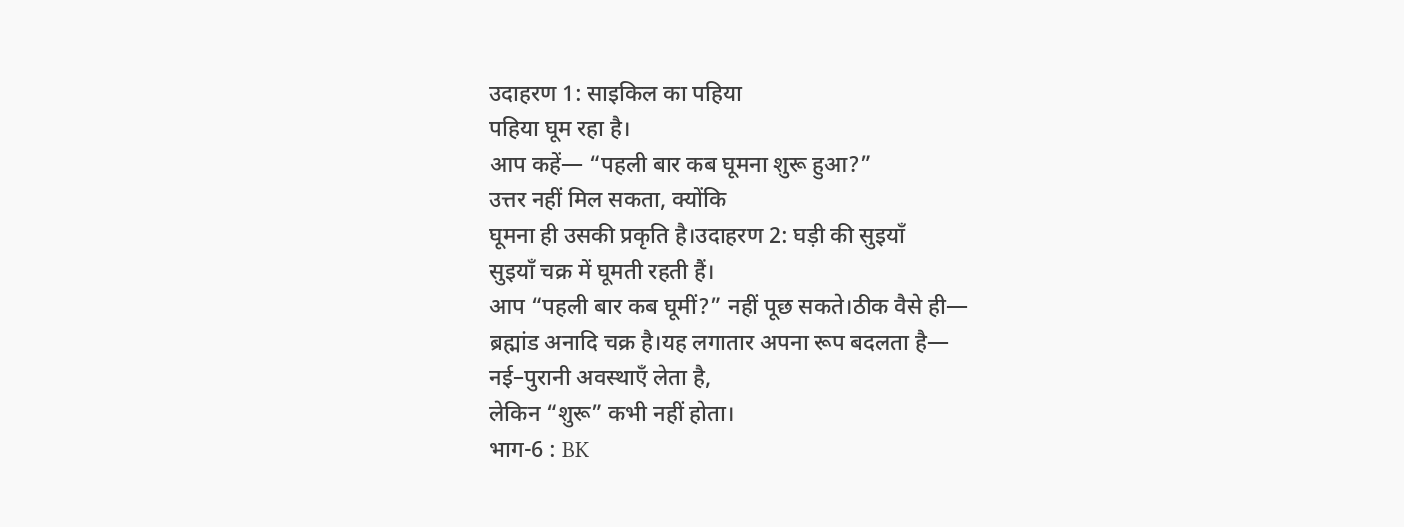उदाहरण 1: साइकिल का पहिया
पहिया घूम रहा है।
आप कहें— “पहली बार कब घूमना शुरू हुआ?”
उत्तर नहीं मिल सकता, क्योंकि
घूमना ही उसकी प्रकृति है।उदाहरण 2: घड़ी की सुइयाँ
सुइयाँ चक्र में घूमती रहती हैं।
आप “पहली बार कब घूमीं?” नहीं पूछ सकते।ठीक वैसे ही—
ब्रह्मांड अनादि चक्र है।यह लगातार अपना रूप बदलता है—
नई–पुरानी अवस्थाएँ लेता है,
लेकिन “शुरू” कभी नहीं होता।
भाग-6 : BK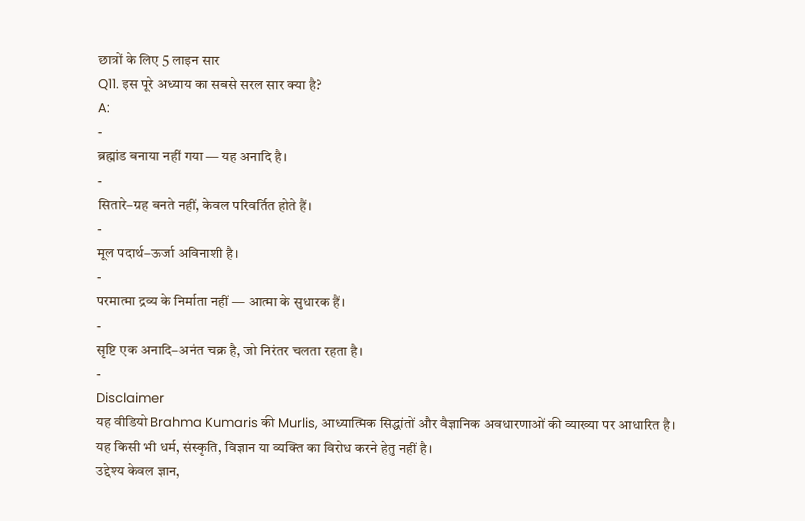छात्रों के लिए 5 लाइन सार
Q11. इस पूरे अध्याय का सबसे सरल सार क्या है?
A:
-
ब्रह्मांड बनाया नहीं गया — यह अनादि है।
-
सितारे–ग्रह बनते नहीं, केवल परिवर्तित होते हैं।
-
मूल पदार्थ–ऊर्जा अविनाशी है।
-
परमात्मा द्रव्य के निर्माता नहीं — आत्मा के सुधारक हैं।
-
सृष्टि एक अनादि–अनंत चक्र है, जो निरंतर चलता रहता है।
-
Disclaimer
यह वीडियो Brahma Kumaris की Murlis, आध्यात्मिक सिद्धांतों और वैज्ञानिक अवधारणाओं की व्याख्या पर आधारित है।
यह किसी भी धर्म, संस्कृति, विज्ञान या व्यक्ति का विरोध करने हेतु नहीं है।
उद्देश्य केवल ज्ञान,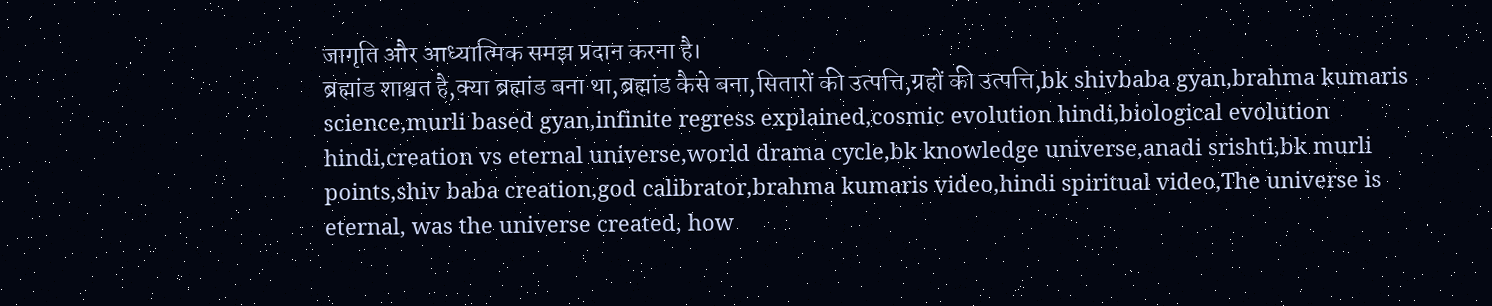जागृति और आध्यात्मिक समझ प्रदान करना है।
ब्रह्मांड शाश्वत है,क्या ब्रह्मांड बना था,ब्रह्मांड कैसे बना,सितारों की उत्पत्ति,ग्रहों की उत्पत्ति,bk shivbaba gyan,brahma kumaris science,murli based gyan,infinite regress explained,cosmic evolution hindi,biological evolution hindi,creation vs eternal universe,world drama cycle,bk knowledge universe,anadi srishti,bk murli points,shiv baba creation,god calibrator,brahma kumaris video,hindi spiritual video,The universe is eternal, was the universe created, how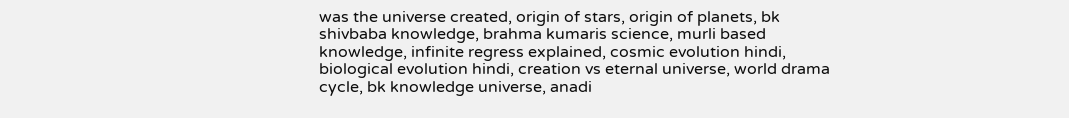was the universe created, origin of stars, origin of planets, bk shivbaba knowledge, brahma kumaris science, murli based knowledge, infinite regress explained, cosmic evolution hindi, biological evolution hindi, creation vs eternal universe, world drama cycle, bk knowledge universe, anadi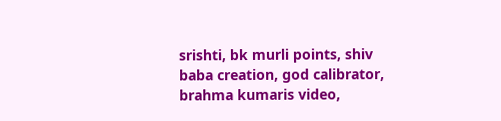srishti, bk murli points, shiv baba creation, god calibrator, brahma kumaris video,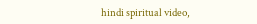hindi spiritual video,